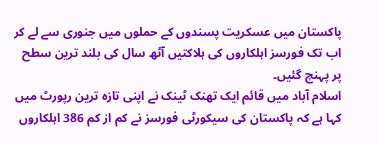پاکستان میں عسکریت پسندوں کے حملوں میں جنوری سے لے کر اب تک فورسز اہلکاروں کی ہلاکتیں آٹھ سال کی بلند ترین سطح پر پہنچ گئیں۔
اسلام آباد میں قائم ایک تھنک ٹینک نے اپنی تازہ ترین رپورٹ میں کہا ہے کہ پاکستان کی سیکورٹی فورسز نے کم از کم 386 اہلکاروں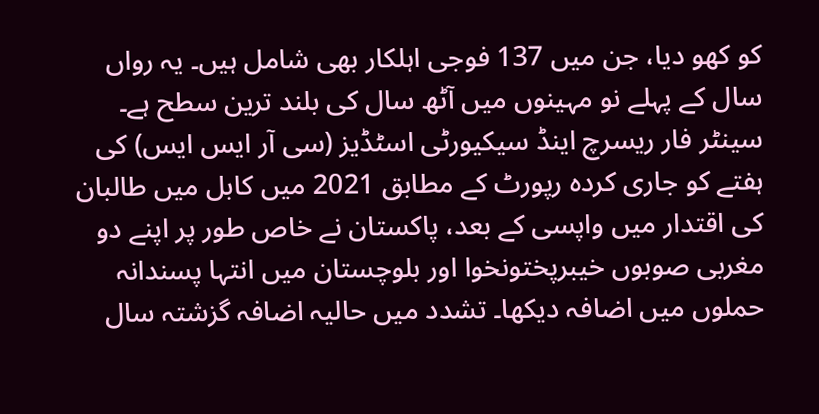کو کھو دیا، جن میں 137 فوجی اہلکار بھی شامل ہیں۔ یہ رواں سال کے پہلے نو مہینوں میں آٹھ سال کی بلند ترین سطح ہے۔
سینٹر فار ریسرچ اینڈ سیکیورٹی اسٹڈیز (سی آر ایس ایس) کی ہفتے کو جاری کردہ رپورٹ کے مطابق 2021 میں کابل میں طالبان کی اقتدار میں واپسی کے بعد، پاکستان نے خاص طور پر اپنے دو مغربی صوبوں خیبرپختونخوا اور بلوچستان میں انتہا پسندانہ حملوں میں اضافہ دیکھا۔ تشدد میں حالیہ اضافہ گزشتہ سال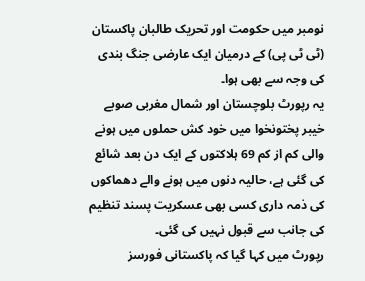نومبر میں حکومت اور تحریک طالبان پاکستان (ٹی ٹی پی) کے درمیان ایک عارضی جنگ بندی کی وجہ سے بھی ہوا۔
یہ رپورٹ بلوچستان اور شمال مغربی صوبے خیبر پختونخوا میں خود کش حملوں میں ہونے والی کم از کم 69 ہلاکتوں کے ایک دن بعد شائع کی گئی ہے، حالیہ دنوں میں ہونے والے دھماکوں کی ذمہ داری کسی بھی عسکریت پسند تنظیم کی جانب سے قبول نہیں کی گئی۔
رپورٹ میں کہا گیا کہ پاکستانی فورسز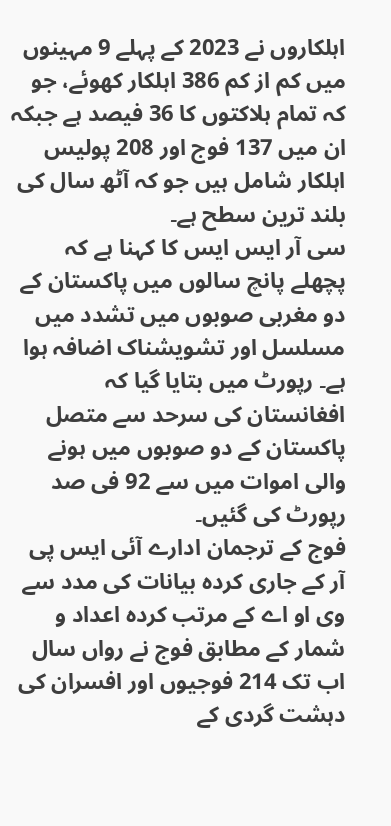اہلکاروں نے 2023 کے پہلے 9 مہینوں میں کم از کم 386 اہلکار کھوئے، جو کہ تمام ہلاکتوں کا 36 فیصد ہے جبکہ ان میں 137 فوج اور 208 پولیس اہلکار شامل ہیں جو کہ آٹھ سال کی بلند ترین سطح ہے۔
سی آر ایس ایس کا کہنا ہے کہ پچھلے پانچ سالوں میں پاکستان کے دو مغربی صوبوں میں تشدد میں مسلسل اور تشویشناک اضافہ ہوا ہے۔ رپورٹ میں بتایا گیا کہ افغانستان کی سرحد سے متصل پاکستان کے دو صوبوں میں ہونے والی اموات میں سے 92 فی صد رپورٹ کی گئیں۔
فوج کے ترجمان ادارے آئی ایس پی آر کے جاری کردہ بیانات کی مدد سے وی او اے کے مرتب کردہ اعداد و شمار کے مطابق فوج نے رواں سال اب تک 214 فوجیوں اور افسران کی دہشت گردی کے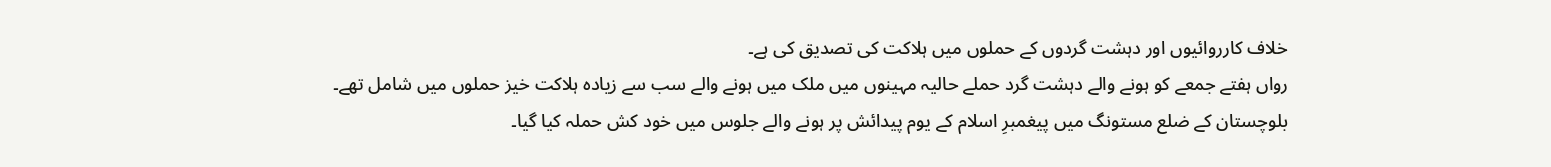خلاف کارروائیوں اور دہشت گردوں کے حملوں میں ہلاکت کی تصدیق کی ہے۔
رواں ہفتے جمعے کو ہونے والے دہشت گرد حملے حالیہ مہینوں میں ملک میں ہونے والے سب سے زیادہ ہلاکت خیز حملوں میں شامل تھے۔
بلوچستان کے ضلع مستونگ میں پیغمبرِ اسلام کے یوم پیدائش پر ہونے والے جلوس میں خود کش حملہ کیا گیا۔